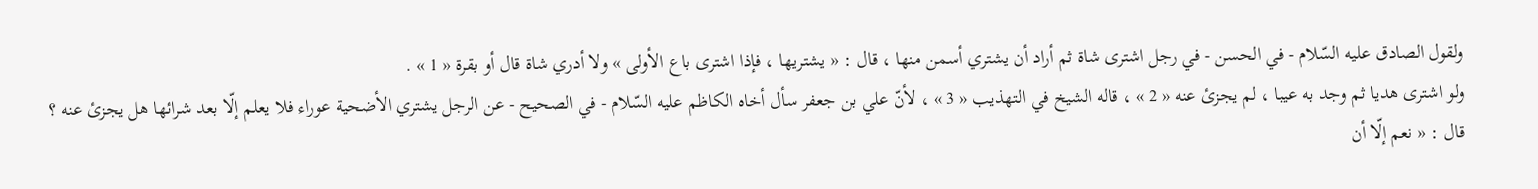ولقول الصادق عليه السّلام - في الحسن - في رجل اشترى شاة ثم أراد أن يشتري أسمن منها ، قال : « يشتريها ، فإذا اشترى باع الأولى » ولا أدري شاة قال أو بقرة « 1 » .
ولو اشترى هديا ثم وجد به عيبا ، لم يجزئ عنه « 2 » ، قاله الشيخ في التهذيب « 3 » ، لأنّ علي بن جعفر سأل أخاه الكاظم عليه السّلام - في الصحيح - عن الرجل يشتري الأضحية عوراء فلا يعلم إلّا بعد شرائها هل يجزئ عنه ؟
قال : « نعم إلّا أن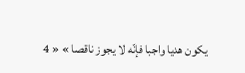يكون هديا واجبا فإنّه لا يجوز ناقصا » « 4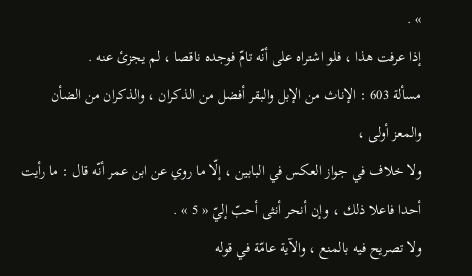» .
إذا عرفت هذا ، فلو اشتراه على أنّه تامّ فوجده ناقصا ، لم يجزئ عنه .
مسألة 603 : الإناث من الإبل والبقر أفضل من الذكران ، والذكران من الضأن والمعز أولى ،
ولا خلاف في جواز العكس في البابين ، إلّا ما روي عن ابن عمر أنّه قال : ما رأيت أحدا فاعلا ذلك ، وإن أنحر أنثى أحبّ إليّ « 5 » .
ولا تصريح فيه بالمنع ، والآية عامّة في قوله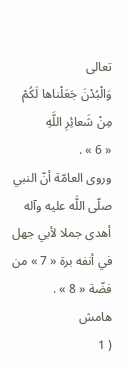تعالى
وَالْبُدْنَ جَعَلْناها لَكُمْ مِنْ شَعائِرِ اللَّهِ
« 6 » .
وروى العامّة أنّ النبي صلّى اللَّه عليه وآله أهدى جملا لأبي جهل في أنفه برة « 7 » من فضّة « 8 » .
هامش
( 1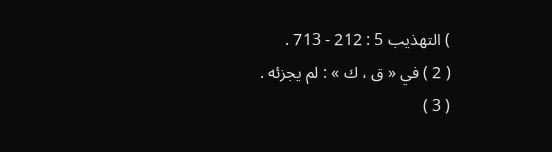) التهذيب 5 : 212 - 713 .
( 2 ) في « ق ، ك » : لم يجزئه .
( 3 )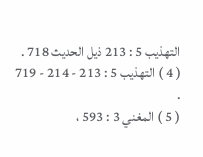التهذيب 5 : 213 ذيل الحديث 718 .
( 4 ) التهذيب 5 : 213 - 214 - 719 .
( 5 ) المغني 3 : 593 ،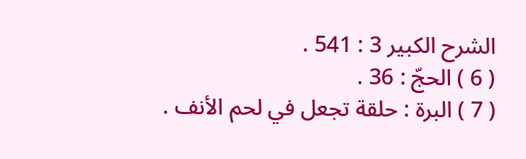الشرح الكبير 3 : 541 .
( 6 ) الحجّ : 36 .
( 7 ) البرة : حلقة تجعل في لحم الأنف .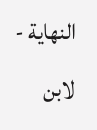النهاية - لابن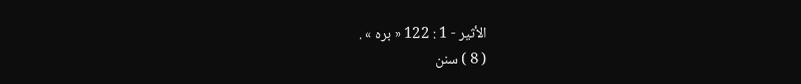الأثير - 1 : 122 « بره » .
( 8 ) سنن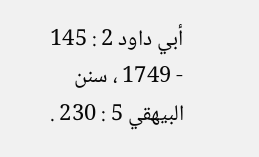أبي داود 2 : 145 - 1749 ، سنن البيهقي 5 : 230 .